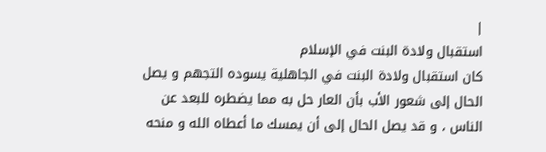|
استقبال ولادة البنت في الإسلام
كان استقبال ولادة البنت في الجاهلية يسوده التجهم و يصل الحال إلى شعور الأب بأن العار حل به مما يضطره للبعد عن الناس ، و قد يصل الحال إلى أن يمسك ما أعطاه الله و منحه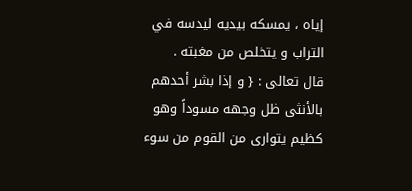إياه ، يمسكه بيديه ليدسه في التراب و يتخلص من مغبته .
قال تعالى : { و إذا بشر أحدهم بالأنثى ظل وجهه مسوداً وهو كظيم يتوارى من القوم من سوء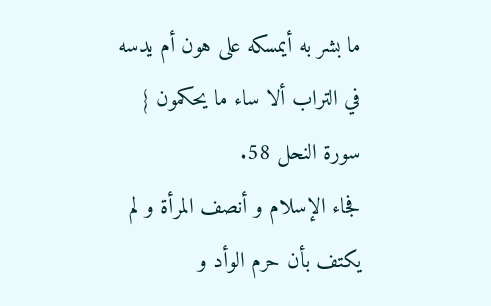ما بشر به أيمسكه على هون أم يدسه في التراب ألا ساء ما يحكمون } سورة النحل 58.
فجاء الإسلام و أنصف المرأة و لم يكتف بأن حرم الوأد و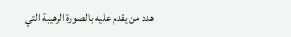هدد من يقدم عليه بالصورة الرهيبة التي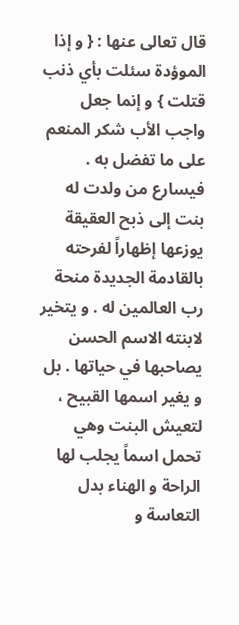قال تعالى عنها : { و إذا الموؤدة سئلت بأي ذنب قتلت } و إنما جعل واجب الأب شكر المنعم على ما تفضل به . فيسارع من ولدت له بنت إلى ذبح العقيقة يوزعها إظهاراً لفرحته بالقادمة الجديدة منحة رب العالمين له . و يتخير لابنته الاسم الحسن يصاحبها في حياتها . بل و يغير اسمها القبيح ، لتعيش البنت وهي تحمل اسماً يجلب لها الراحة و الهناء بدل التعاسة و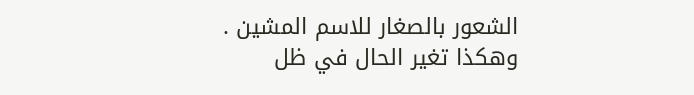الشعور بالصغار للاسم المشين .
وهكذا تغير الحال في ظل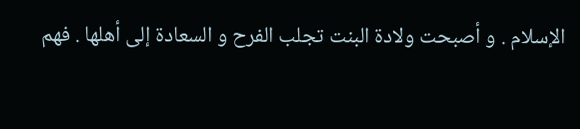الإسلام . و أصبحت ولادة البنت تجلب الفرح و السعادة إلى أهلها . فهم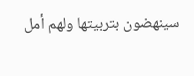سينهضون بتربيتها ولهم أمل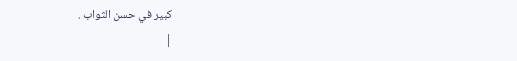كبير في حسن الثواب .
|